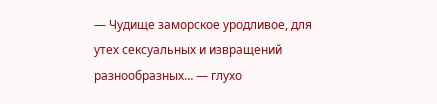— Чудище заморское уродливое, для утех сексуальных и извращений разнообразных… — глухо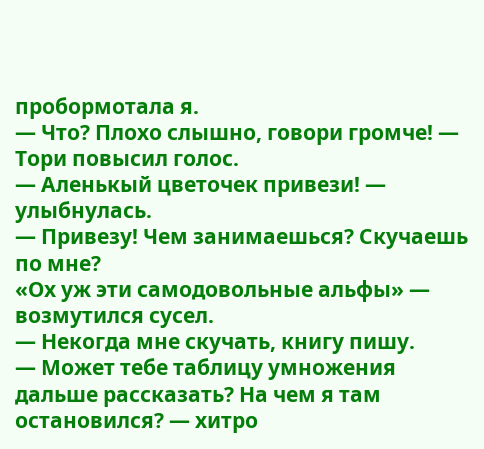пробормотала я.
— Что? Плохо слышно, говори громче! — Тори повысил голос.
— Аленькый цветочек привези! — улыбнулась.
— Привезу! Чем занимаешься? Скучаешь по мне?
«Ох уж эти самодовольные альфы» — возмутился сусел.
— Некогда мне скучать, книгу пишу.
— Может тебе таблицу умножения дальше рассказать? На чем я там остановился? — хитро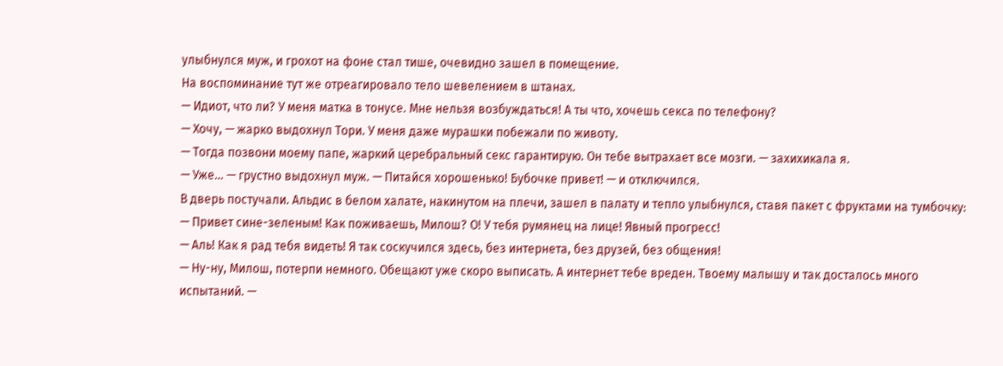улыбнулся муж, и грохот на фоне стал тише, очевидно зашел в помещение.
На воспоминание тут же отреагировало тело шевелением в штанах.
— Идиот, что ли? У меня матка в тонусе. Мне нельзя возбуждаться! А ты что, хочешь секса по телефону?
— Хочу, — жарко выдохнул Тори. У меня даже мурашки побежали по животу.
— Тогда позвони моему папе, жаркий церебральный секс гарантирую. Он тебе вытрахает все мозги. — захихикала я.
— Уже… — грустно выдохнул муж. — Питайся хорошенько! Бубочке привет! — и отключился.
В дверь постучали. Альдис в белом халате, накинутом на плечи, зашел в палату и тепло улыбнулся, ставя пакет с фруктами на тумбочку:
— Привет сине-зеленым! Как поживаешь, Милош? О! У тебя румянец на лице! Явный прогресс!
— Аль! Как я рад тебя видеть! Я так соскучился здесь, без интернета, без друзей, без общения!
— Ну-ну, Милош, потерпи немного. Обещают уже скоро выписать. А интернет тебе вреден. Твоему малышу и так досталось много испытаний. —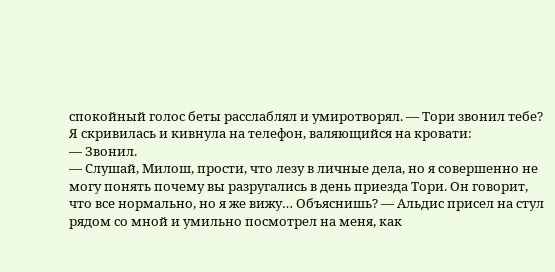спокойный голос беты расслаблял и умиротворял. — Тори звонил тебе?
Я скривилась и кивнула на телефон, валяющийся на кровати:
— Звонил.
— Слушай, Милош, прости, что лезу в личные дела, но я совершенно не могу понять почему вы разругались в день приезда Тори. Он говорит, что все нормально, но я же вижу… Объяснишь? — Альдис присел на стул рядом со мной и умильно посмотрел на меня, как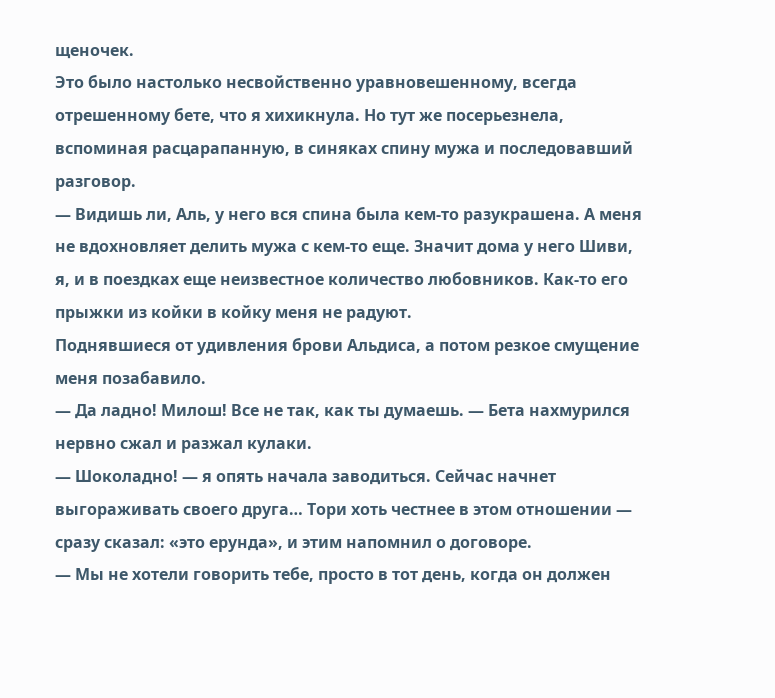щеночек.
Это было настолько несвойственно уравновешенному, всегда отрешенному бете, что я хихикнула. Но тут же посерьезнела, вспоминая расцарапанную, в синяках спину мужа и последовавший разговор.
— Видишь ли, Аль, у него вся спина была кем-то разукрашена. А меня не вдохновляет делить мужа с кем-то еще. Значит дома у него Шиви, я, и в поездках еще неизвестное количество любовников. Как-то его прыжки из койки в койку меня не радуют.
Поднявшиеся от удивления брови Альдиса, а потом резкое смущение меня позабавило.
— Да ладно! Милош! Все не так, как ты думаешь. — Бета нахмурился нервно сжал и разжал кулаки.
— Шоколадно! — я опять начала заводиться. Сейчас начнет выгораживать своего друга… Тори хоть честнее в этом отношении — сразу сказал: «это ерунда», и этим напомнил о договоре.
— Мы не хотели говорить тебе, просто в тот день, когда он должен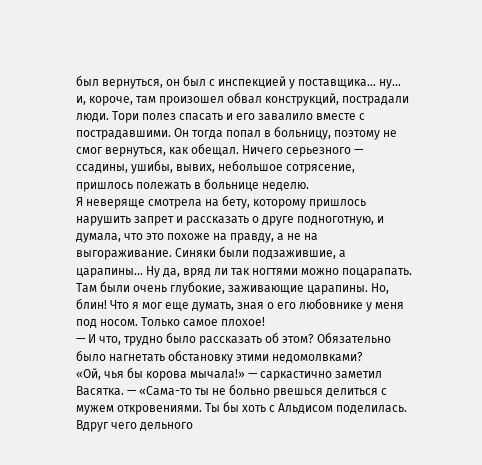был вернуться, он был с инспекцией у поставщика… ну… и, короче, там произошел обвал конструкций, пострадали люди. Тори полез спасать и его завалило вместе с пострадавшими. Он тогда попал в больницу, поэтому не смог вернуться, как обещал. Ничего серьезного — ссадины, ушибы, вывих, небольшое сотрясение, пришлось полежать в больнице неделю.
Я неверяще смотрела на бету, которому пришлось нарушить запрет и рассказать о друге подноготную, и думала, что это похоже на правду, а не на выгораживание. Синяки были подзажившие, а царапины… Ну да, вряд ли так ногтями можно поцарапать. Там были очень глубокие, заживающие царапины. Но, блин! Что я мог еще думать, зная о его любовнике у меня под носом. Только самое плохое!
— И что, трудно было рассказать об этом? Обязательно было нагнетать обстановку этими недомолвками?
«Ой, чья бы корова мычала!» — саркастично заметил Васятка. — «Сама-то ты не больно рвешься делиться с мужем откровениями. Ты бы хоть с Альдисом поделилась. Вдруг чего дельного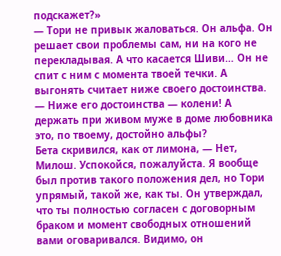подскажет?»
— Тори не привык жаловаться. Он альфа. Он решает свои проблемы сам, ни на кого не перекладывая. А что касается Шиви… Он не спит с ним с момента твоей течки. А выгонять считает ниже своего достоинства.
— Ниже его достоинства — колени! А держать при живом муже в доме любовника это, по твоему, достойно альфы?
Бета скривился, как от лимона, — Нет, Милош. Успокойся, пожалуйста. Я вообще был против такого положения дел, но Тори упрямый, такой же, как ты. Он утверждал, что ты полностью согласен с договорным браком и момент свободных отношений вами оговаривался. Видимо, он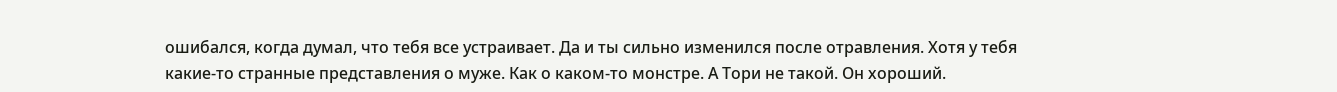ошибался, когда думал, что тебя все устраивает. Да и ты сильно изменился после отравления. Хотя у тебя какие-то странные представления о муже. Как о каком-то монстре. А Тори не такой. Он хороший.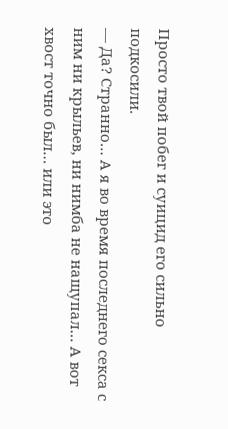Просто твой побег и суицид его сильно подкосили.
— Да? Странно… А я во время последнего секса с ним ни крыльев, ни нимба не нащупал… А вот хвост точно был… или это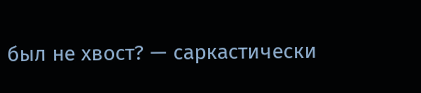был не хвост? — саркастически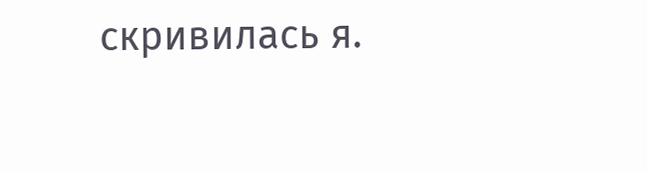скривилась я.